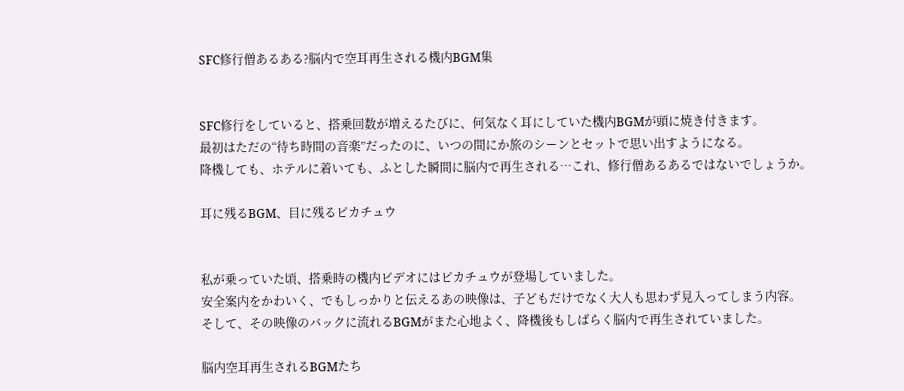SFC修行僧あるある?脳内で空耳再生される機内BGM集


SFC修行をしていると、搭乗回数が増えるたびに、何気なく耳にしていた機内BGMが頭に焼き付きます。
最初はただの“待ち時間の音楽”だったのに、いつの間にか旅のシーンとセットで思い出すようになる。
降機しても、ホテルに着いても、ふとした瞬間に脳内で再生される…これ、修行僧あるあるではないでしょうか。

耳に残るBGM、目に残るピカチュウ


私が乗っていた頃、搭乗時の機内ビデオにはピカチュウが登場していました。
安全案内をかわいく、でもしっかりと伝えるあの映像は、子どもだけでなく大人も思わず見入ってしまう内容。
そして、その映像のバックに流れるBGMがまた心地よく、降機後もしばらく脳内で再生されていました。

脳内空耳再生されるBGMたち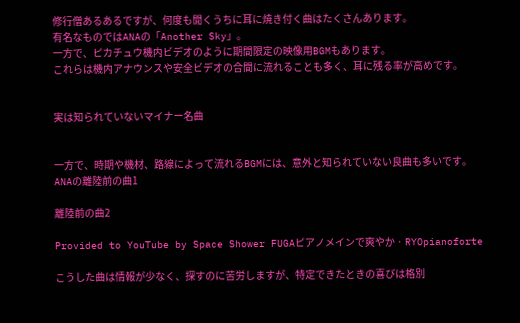修行僧あるあるですが、何度も聞くうちに耳に焼き付く曲はたくさんあります。
有名なものではANAの「Another Sky」。
一方で、ピカチュウ機内ビデオのように期間限定の映像用BGMもあります。
これらは機内アナウンスや安全ビデオの合間に流れることも多く、耳に残る率が高めです。


実は知られていないマイナー名曲


一方で、時期や機材、路線によって流れるBGMには、意外と知られていない良曲も多いです。
ANAの離陸前の曲1

離陸前の曲2

Provided to YouTube by Space Shower FUGAピアノメインで爽やか · RYOpianoforte

こうした曲は情報が少なく、探すのに苦労しますが、特定できたときの喜びは格別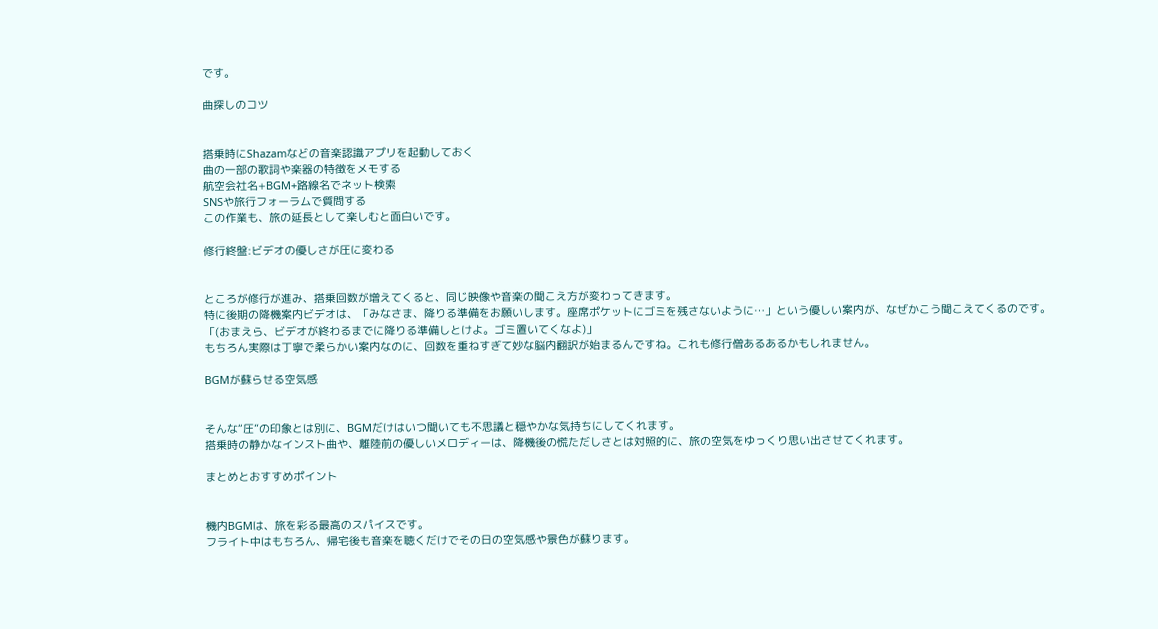です。

曲探しのコツ


搭乗時にShazamなどの音楽認識アプリを起動しておく
曲の一部の歌詞や楽器の特徴をメモする
航空会社名+BGM+路線名でネット検索
SNSや旅行フォーラムで質問する
この作業も、旅の延長として楽しむと面白いです。

修行終盤:ビデオの優しさが圧に変わる


ところが修行が進み、搭乗回数が増えてくると、同じ映像や音楽の聞こえ方が変わってきます。
特に後期の降機案内ビデオは、「みなさま、降りる準備をお願いします。座席ポケットにゴミを残さないように…」という優しい案内が、なぜかこう聞こえてくるのです。
「(おまえら、ビデオが終わるまでに降りる準備しとけよ。ゴミ置いてくなよ)」
もちろん実際は丁寧で柔らかい案内なのに、回数を重ねすぎて妙な脳内翻訳が始まるんですね。これも修行僧あるあるかもしれません。

BGMが蘇らせる空気感


そんな“圧”の印象とは別に、BGMだけはいつ聞いても不思議と穏やかな気持ちにしてくれます。
搭乗時の静かなインスト曲や、離陸前の優しいメロディーは、降機後の慌ただしさとは対照的に、旅の空気をゆっくり思い出させてくれます。

まとめとおすすめポイント


機内BGMは、旅を彩る最高のスパイスです。
フライト中はもちろん、帰宅後も音楽を聴くだけでその日の空気感や景色が蘇ります。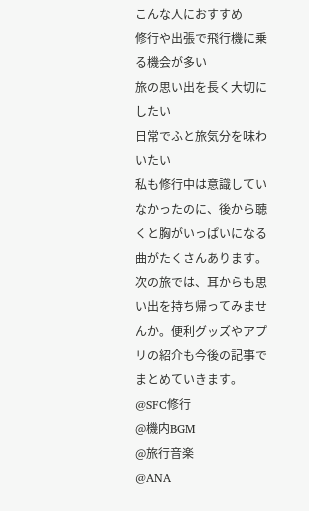こんな人におすすめ
修行や出張で飛行機に乗る機会が多い
旅の思い出を長く大切にしたい
日常でふと旅気分を味わいたい
私も修行中は意識していなかったのに、後から聴くと胸がいっぱいになる曲がたくさんあります。
次の旅では、耳からも思い出を持ち帰ってみませんか。便利グッズやアプリの紹介も今後の記事でまとめていきます。
@SFC修行
@機内BGM
@旅行音楽
@ANA